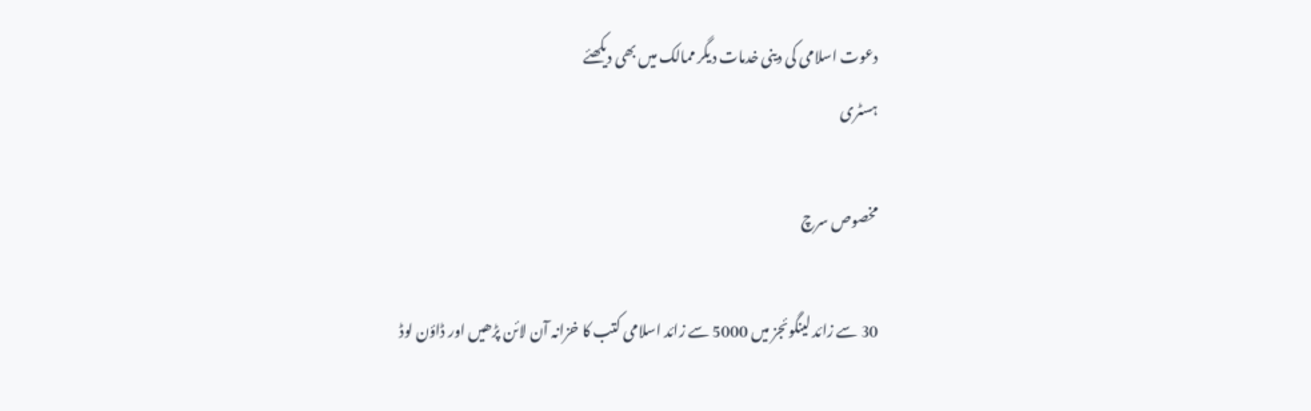دعوت اسلامی کی دینی خدمات دیگر ممالک میں بھی دیکھئے
ہسٹری

مخصوص سرچ

30 سے زائد لینگوئجز میں 5000 سے زائد اسلامی کتب کا خزانہ آن لائن پڑھیں اور ڈاؤن لوڈ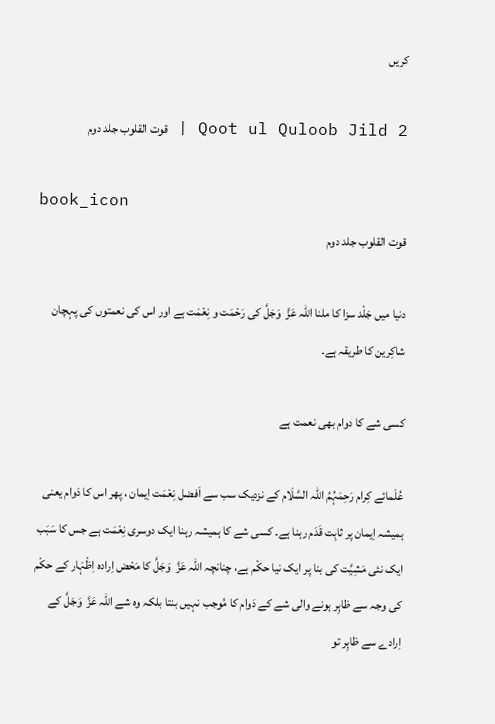کریں

Qoot ul Quloob Jild 2 | قوت القلوب جلد دوم

book_icon
قوت القلوب جلد دوم

دنیا میں جَلْد سزا کا ملنا اللہ عَزَّ  وَجَلَّ کی رَحْمَت و نِعْمَت ہے اور اس کی نعمتوں کی پہچان شاکِرین کا طریقہ ہے۔

کسی شے کا دوام بھی نعمت ہے

عُلَمائے کِرام رَحِمَہُمُ اللہ السَّلَام کے نزدیک سب سے اَفضل نِعْمَت اِیمان ، پھر اس کا دَوام یعنی ہمیشہ اِیمان پر ثابِت قَدَم رہنا ہے۔ کسی شے کا ہمیشہ رہنا ایک دوسری نِعْمَت ہے جس کا سَبَب ایک نئی مَشِیَّت کی بنا پر ایک نیا حکْم ہے، چنانچہ اللہ عَزَّ  وَجَلَّ کا مَحْض اِرادہ اِظْہَار کے حکْم کی وجہ سے ظاہِر ہونے والی شے کے دَوام کا مُوجب نہیں بنتا بلکہ وہ شے اللہ عَزَّ  وَجَلَّ کے اِرادے سے ظاہِر تو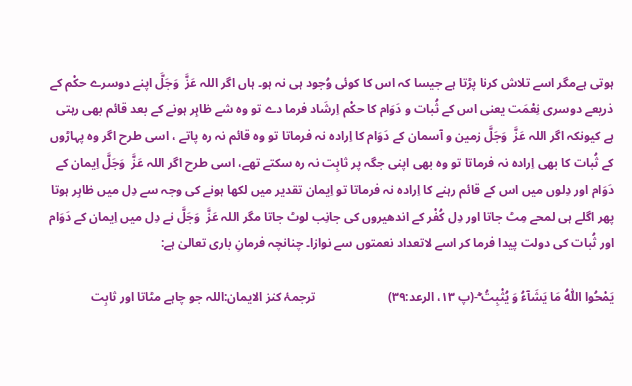ہوتی ہےمگر اسے تلاش کرنا پڑتا ہے جیسا کہ اس کا کوئی وُجود ہی نہ ہو۔ ہاں اگر اللہ عَزَّ  وَجَلَّ اپنے دوسرے حکْم کے ذریعے دوسری نِعْمَت یعنی اس کے ثُبات و دَوَام کا حکْم اِرشَاد فرما دے تو وہ شے ظاہِر ہونے کے بعد قائم بھی رہتی ہے کیونکہ اگر اللہ عَزَّ  وَجَلَّ زمین و آسمان کے دَوَام کا اِرادہ نہ فرماتا تو وہ قائم نہ رہ پاتے ، اسی طرح اگر وہ پہاڑوں کے ثُبات کا بھی اِرادہ نہ فرماتا تو وہ بھی اپنی جگہ پر ثابِت نہ رہ سکتے تھے، اسی طرح اگر اللہ عَزَّ  وَجَلَّ اِیمان کے دَوَام اور دِلوں میں اس کے قائم رہنے کا اِرادہ نہ فرماتا تو اِیمان تقدیر میں لکھا ہونے کی وجہ سے دِل میں ظاہِر ہوتا پھر اگلے ہی لمحے مِٹ جاتا اور دِل کُفْر کے اندھیروں کی جانِب لوٹ جاتا مگر اللہ عَزَّ  وَجَلَّ نے دِل میں اِیمان کے دَوَام اور ثُبات کی دولت پیدا فرما کر اسے لاتعداد نعمتوں سے نوازا۔ چنانچہ فرمانِ باری تعالیٰ ہے:

یَمْحُوا اللّٰهُ مَا یَشَآءُ وَ یُثْبِتُ ۚۖ-(پ ۱۳، الرعد:۳۹)                       ترجمۂ کنز الایمان:اللہ جو چاہے مٹاتا اور ثابِت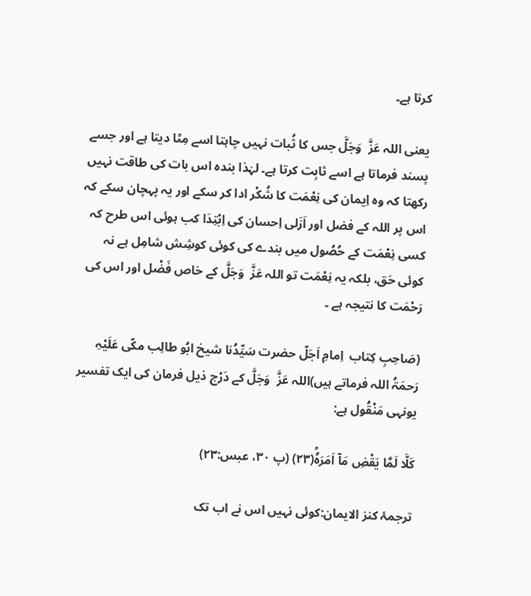کرتا ہے۔

یعنی اللہ عَزَّ  وَجَلَّ جس کا ثُبات نہیں چاہتا اسے مِٹا دیتا ہے اور جسے پسند فرماتا ہے اسے ثابِت کرتا ہے۔ لہٰذا بندہ اس بات کی طاقت نہیں رکھتا کہ وہ اِیمان کی نِعْمَت کا شُکْر ادا کر سکے اور یہ پہچان سکے کہ اس پر اللہ کے فضل اور اَزَلی اِحسان کی اِبْتِدَا کب ہوئی اس طرح کہ کسی نِعْمَت کے حُصُول میں بندے کی کوئی کوشِش شامِل ہے نہ کوئی حَق، بلکہ یہ نِعْمَت تو اللہ عَزَّ  وَجَلَّ کے خاص فَضْل اور اس کی رَحْمَت کا نتیجہ ہے ۔

(صَاحِبِ کِتاب  اِمامِ اَجَلّ حضرت سَیِّدُنا شیخ ابُو طالِب مکّی عَلَیْہِ رَحمَۃُ اللہ فرماتے ہیں)اللہ عَزَّ  وَجَلَّ کے دَرْج ذیل فرمان کی ایک تفسیر یونہی مَنْقُول ہے:

كَلَّا لَمَّا یَقْضِ مَاۤ اَمَرَهٗؕ(۲۳) (پ ۳۰، عبس:۲۳)

ترجمۂ کنز الایمان:کوئی نہیں اس نے اب تک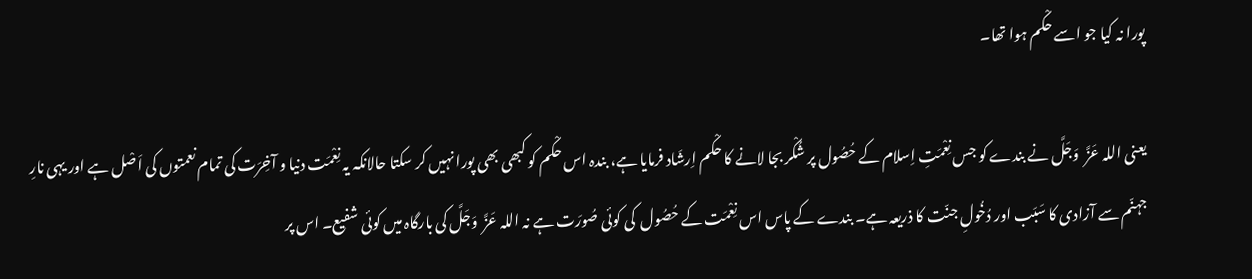پورا نہ کیا جو اسے حکْم ہوا تھا۔

یعنی اللہ عَزَّ  وَجَلَّ نے بندے کو جس نِعْمَتِ اِسلام کے حُصُول پر شُکْر بجا لانے کا حکْم اِرشَاد فرمایا ہے، بندہ اس حکْم کو کبھی بھی پورا نہیں کر سکتا حالانکہ یہ نِعْمَت دنیا و آخِرَت کی تمام نعمتوں کی اَصْل ہے اور یہی نارِ جہنّم سے آزادی کا سَبَب اور دُخُولِ جنّت کا ذریعہ ہے۔ بندے کے پاس اس نِعْمَت کے حُصُول  کی کوئی صُورَت ہے نہ اللہ عَزَّ  وَجَلَّ کی بارگاہ میں کوئی شفیع۔ اس پر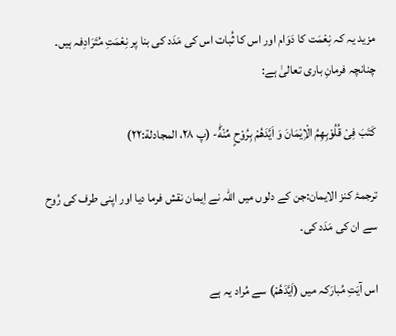مزید یہ کہ نِعْمَت کا دَوَام اور اس کا ثُبات اس کی مَدَد کی بنا پر نِعْمَتِ مُتَرَادِفہ ہیں۔ چنانچہ فرمانِ باری تعالیٰ ہے:

كَتَبَ فِیْ قُلُوْبِهِمُ الْاِیْمَانَ وَ اَیَّدَهُمْ بِرُوْحٍ مِّنْهُؕ- (پ ۲۸، المجادلة:۲۲)

ترجمۂ کنز الایمان:جن کے دلوں میں اللہ نے اِیمان نقش فرما دیا اور اپنی طرف کی رُوح سے ان کی مَدَد کی۔

اس آیَتِ مُبارَکہ میں (اَیَّدَهُمْ) سے مُراد یہ ہے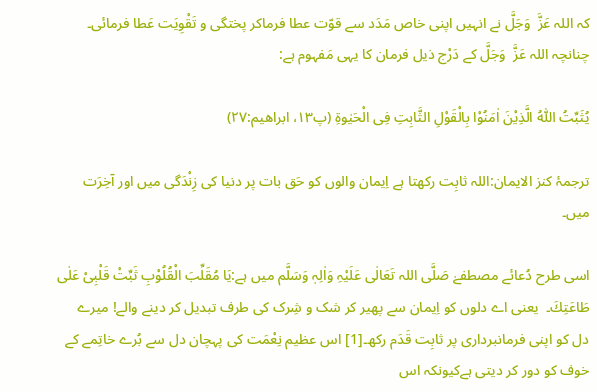کہ اللہ عَزَّ  وَجَلَّ نے انہیں اپنی خاص مَدَد سے قوّت عطا فرماکر پختگی و تَقْوِیَت عَطا فرمائی۔ چنانچہ اللہ عَزَّ  وَجَلَّ کے دَرْج ذیل فرمان کا یہی مَفہوم ہے:

یُثَبِّتُ اللّٰهُ الَّذِیْنَ اٰمَنُوْا بِالْقَوْلِ الثَّابِتِ فِی الْحَیٰوةِ (پ۱۳، ابراھیم:۲۷)

ترجمۂ کنز الایمان:اللہ ثابِت رکھتا ہے اِیمان والوں کو حَق بات پر دنیا کی زِنْدَگی میں اور آخِرَت میں۔

اسی طرح دُعائے مصطفےٰ صَلَّی اللہ تَعَالٰی عَلَیْہِ وَاٰلِہٖ وَسَلَّم میں ہے:یَا مُقَلِّبَ الْقُلُوْبِ ثَبِّتْ قَلْبِیْ عَلٰی طَاعَتِكَ۔  یعنی اے دلوں کو اِیمان سے پھیر کر شک و شِرک کی طرف تبدیل کر دینے والے! میرے دل کو اپنی فرمانبرداری پر ثابِت قَدَم رکھ۔[1] اس عظیم نِعْمَت کی پہچان دل سے بُرے خاتِمے کے خوف کو دور کر دیتی ہےکیونکہ اس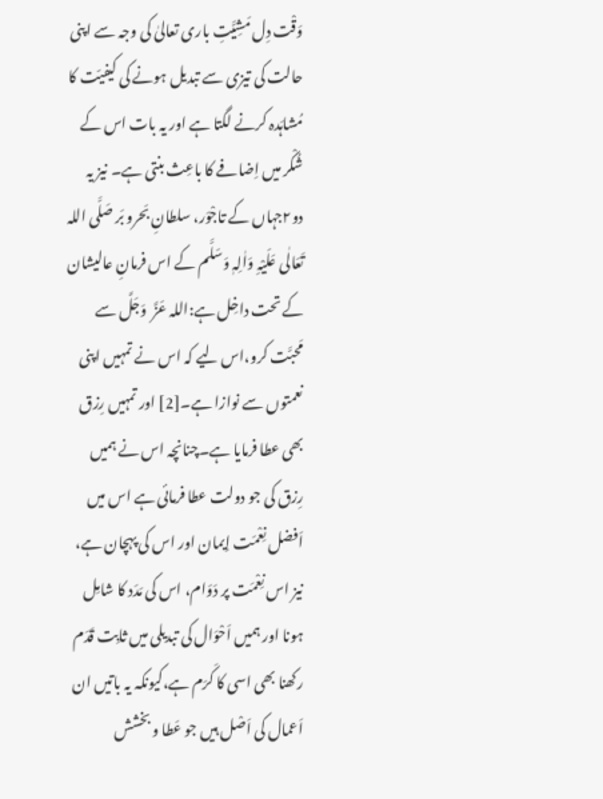وَقْت دِل مَشِیَّتِ باری تعالیٰ کی وجہ سے اپنی حالت کی تیزی سے تبدیل ہونے کی کیفیّت کا مُشاہَدہ کرنے لگتا ہے اور یہ بات اس کے شُکْر میں اِضافے کا باعِث بنتی ہے۔ نیز یہ دو۲جہاں کے تاجْوَر، سلطانِ بَحرو بَر صَلَّی اللہ تَعَالٰی عَلَیْہِ وَاٰلِہٖ وَسَلَّم کے اس فرمانِ عالیشان کے تحت داخِل ہے:اللہ عَزَّ  وَجَلَّ سے مَحبَّت کرو،اس لیے کہ اس نے تمہیں اپنی نعمتوں سے نوازا ہے۔[2] اور تمہیں رِزق بھی عطا فرمایا ہے۔چنانچہ اس نے ہمیں  رِزق کی جو دولت عطا فرمائی ہے اس میں اَفضل نِعْمَت اِیمان اور اس کی پہچان ہے، نیز اس نِعْمَت پر دَوَام، اس کی مَدَد کا شامِل ہونا اور ہمیں اَحْوَال کی تبدیلی میں ثابِت قَدَم رکھنا بھی اسی کا کَرَم ہے،کیونکہ یہ باتیں ان اَعمال کی اَصْل ہیں جو عَطا و بخشش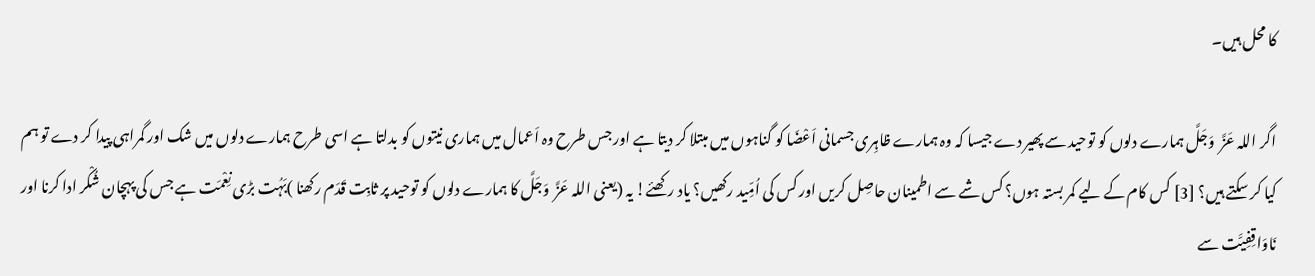کا محل ہیں۔

اگر اللہ عَزَّ  وَجَلَّ ہمارے دلوں کو توحید سے پھیر دے جیسا کہ وہ ہمارے ظاہِری جسمانی اَعْضَا کو گناہوں میں مبتلا کر دیتا ہے اور جس طرح وہ اَعمال میں ہماری نیتوں کو بدلتا ہے اسی طرح ہمارے دلوں میں شک اور گمراہی پیدا کر دے تو ہم کیا کر سکتے ہیں؟ [3] کس کام کے لیے کمر بستہ ہوں؟ کس شے سے اطمینان حاصِل کریں اور کس کی اُمِّید رکھیں؟ یاد رکھئے! یہ (یعنی اللہ عَزَّ  وَجَلَّ کا ہمارے دلوں کو توحید پر ثابِت قَدَم رکھنا )بَہُت بڑی نِعْمَت ہے جس کی پہچان شُکْر ادا کرنا اور نَاوَاقِفِیَّت سے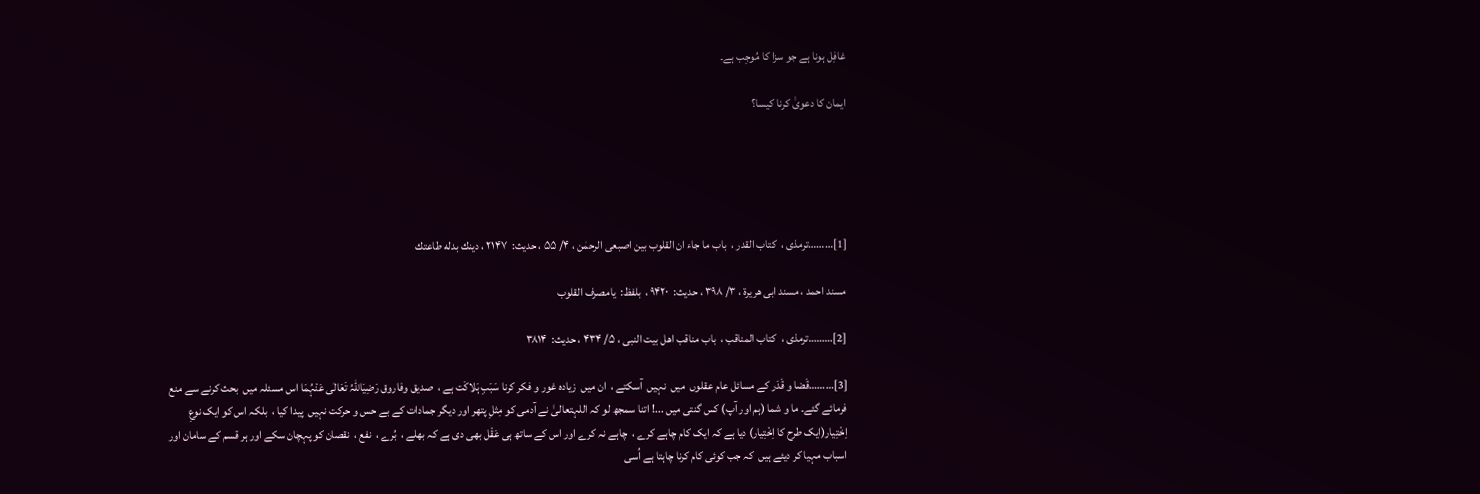غافِل ہونا ہے جو سزا کا مُوجِب ہے۔

ایمان کا دعویٰ کرنا کیسا؟





[1]………ترمذی ،  كتاب القدر ،  باب ما جاء ان القلوب بین اصبعی الرحمٰن ، ۴/ ۵۵ ، حدیث:  ۲۱۴۷ ، دینك بدله طاعتك

مسند احمد ، مسند ابی ھریرة ، ۳/ ۳۹۸ ، حدیث:  ۹۴۲٠ ،  بلفظ:  یامصرف القلوب

[2]………ترمذی ،  كتاب المناقب ،  باب مناقب اھل بیت النبی ، ۵/ ۴۳۴ ، حدیث:  ۳۸۱۴

[3]………قَضا و قَدَر کے مسائل عام عقلوں  میں  نہیں  آسکتے ،  ان میں  زیادہ غور و فکر کرنا سَبَبِ ہَلاکَت ہے ،  صدیق وفاروق رَضِیَاللّٰہُ تَعَالٰی عَنْہُمَا اس مسئلہ میں  بحث کرنے سے منع فرمائے گئے۔ ما و شما (ہم اور آپ) کس گنتی میں ...! اتنا سمجھ لو کہ اللہتعالیٰ نے آدمی کو مِثلِ پتھر اور دیگر جمادات کے بے حس و حرکت نہیں  پیدا کیا ،  بلکہ اس کو ایک نوعِ اِخْتِیار(ایک طرح کا اِخْتِیار) دیا ہے کہ ایک کام چاہے کرے ،  چاہے نہ کرے اور اس کے ساتھ ہی عَقْل بھی دی ہے کہ بھلے ،  بُرے ،  نفع ،  نقصان کو پہچان سکے اور ہر قسم کے سامان اور اسباب مہیا کر دیئے ہیں  کہ جب کوئی کام کرنا چاہتا ہے اُسی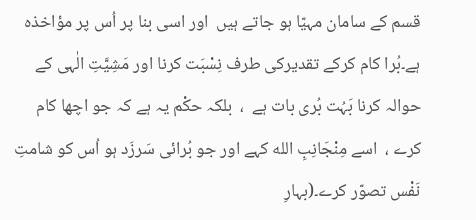قسم کے سامان مہیّا ہو جاتے ہیں  اور اسی بنا پر اُس پر مؤاخذہ ہے۔بُرا کام کرکے تقدیرکی طرف نِسْبَت کرنا اور مَشِیَّتِ الٰہی کے حوالہ کرنا بَہُت بُری بات ہے  ،  بلکہ حکْم یہ ہے کہ جو اچھا کام کرے ،  اسے مِنْجَانِبِ الله کہے اور جو بُرائی سَرزَد ہو اُس کو شامتِ نَفْس تصوّر کرے۔(بہارِ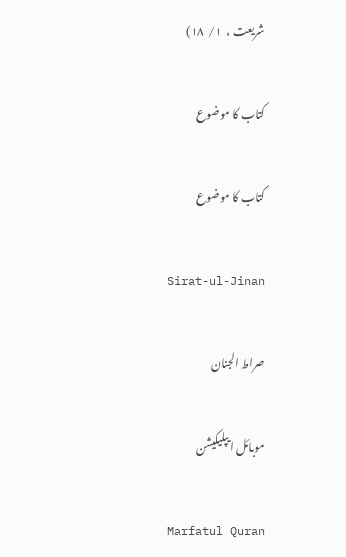شریعت ،  ۱/  ۱۸)

کتاب کا موضوع

کتاب کا موضوع

Sirat-ul-Jinan

صراط الجنان

موبائل ایپلیکیشن

Marfatul Quran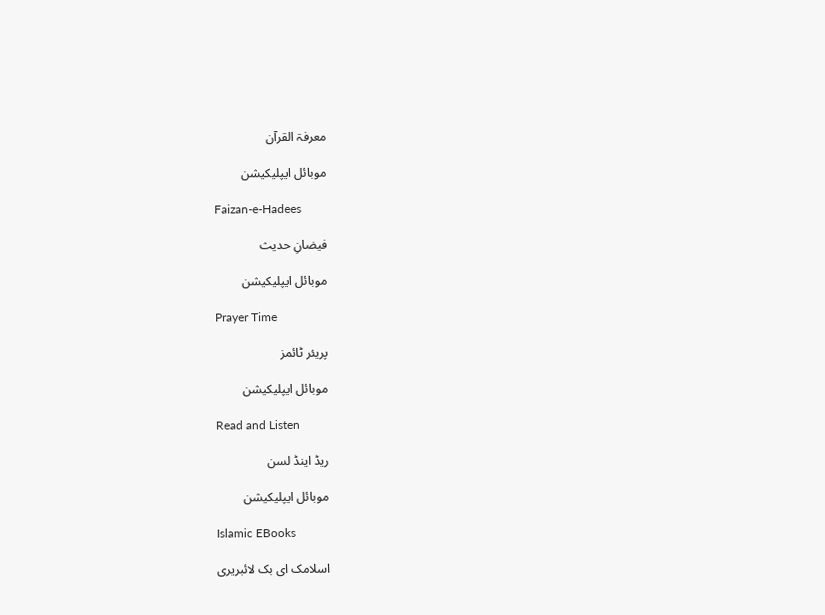معرفۃ القرآن

موبائل ایپلیکیشن

Faizan-e-Hadees

فیضانِ حدیث

موبائل ایپلیکیشن

Prayer Time

پریئر ٹائمز

موبائل ایپلیکیشن

Read and Listen

ریڈ اینڈ لسن

موبائل ایپلیکیشن

Islamic EBooks

اسلامک ای بک لائبریری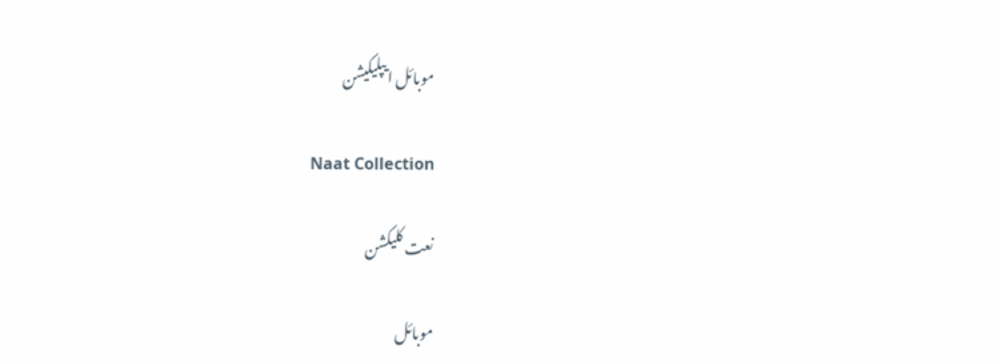موبائل ایپلیکیشن

Naat Collection

نعت کلیکشن

موبائل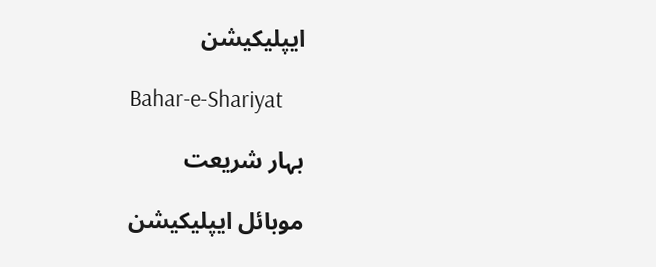ایپلیکیشن

Bahar-e-Shariyat

بہار شریعت

موبائل ایپلیکیشن